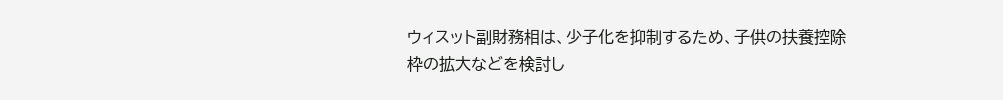ウィスット副財務相は、少子化を抑制するため、子供の扶養控除枠の拡大などを検討し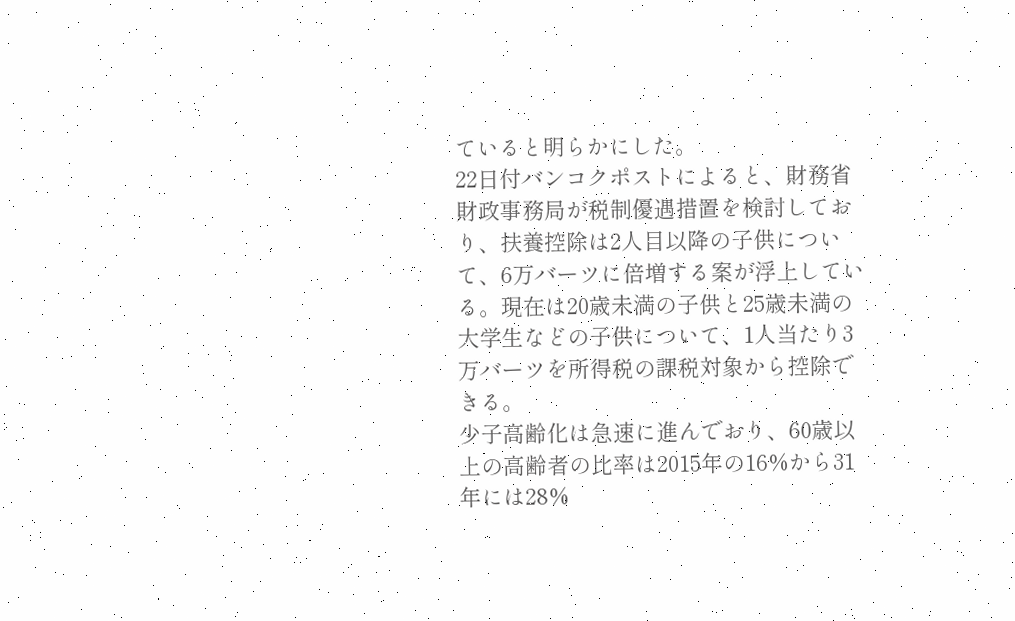ていると明らかにした。
22日付バンコクポストによると、財務省財政事務局が税制優遇措置を検討しており、扶養控除は2人目以降の子供について、6万バーツに倍増する案が浮上している。現在は20歳未満の子供と25歳未満の大学生などの子供について、1人当たり3万バーツを所得税の課税対象から控除できる。
少子高齢化は急速に進んでおり、60歳以上の高齢者の比率は2015年の16%から31年には28%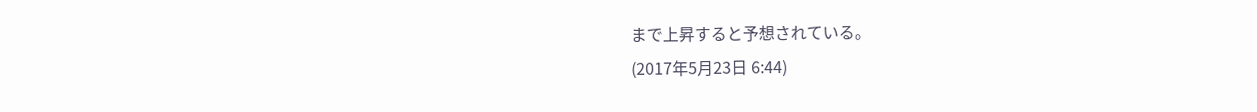まで上昇すると予想されている。
(2017年5月23日 6:44)